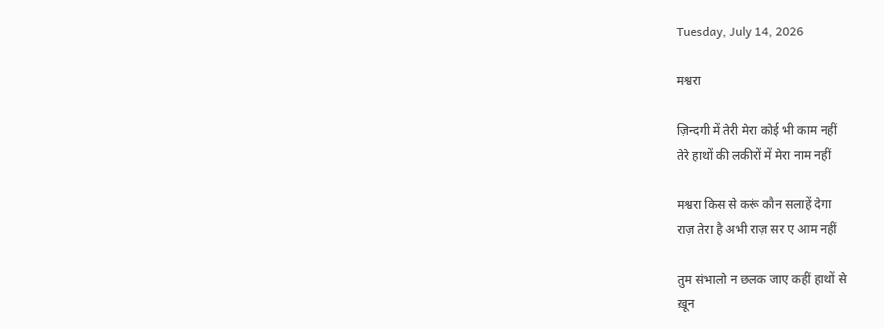Tuesday, July 14, 2026

मश्वरा

ज़िन्दगी में तेरी मेरा कोई भी काम नहीं
तेरे हाथों की लकीरों में मेरा नाम नहीं

मश्वरा किस से करूं कौन सलाहें देगा
राज़ तेरा है अभी राज़ सर ए आम नहीं

तुम संभालो न छलक जाए कहीं हाथों से
ख़ून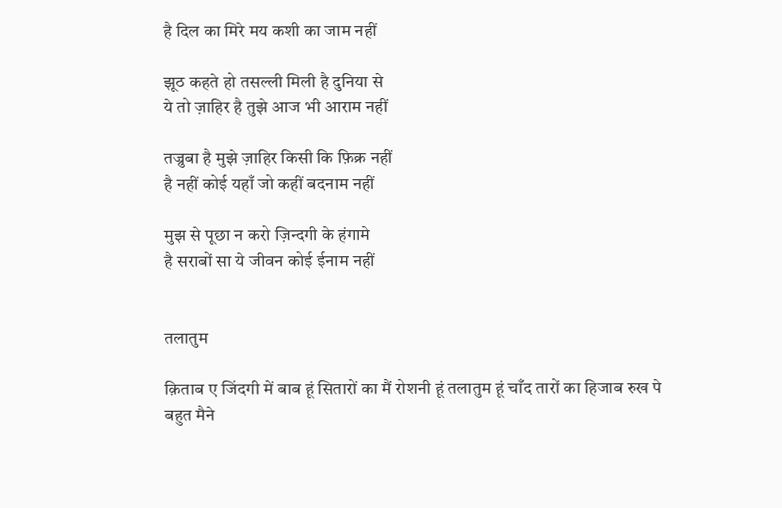है दिल का मिरे मय कशी का जाम नहीं

झूठ कहते हो तसल्ली मिली है दुनिया से
ये तो ज़ाहिर है तुझे आज भी आराम नहीं

तज्रुबा है मुझे ज़ाहिर किसी कि फ़िक्र नहीं
है नहीं कोई यहाँ जो कहीं बदनाम नहीं

मुझ से पूछा न करो ज़िन्दगी के हंगामे
है सराबों सा ये जीवन कोई ईनाम नहीं


तलातुम

क़िताब ए जिंदगी में बाब हूं सितारों का मैं रोशनी हूं तलातुम हूं चाँद तारों का हिजाब रुख पे बहुत मैने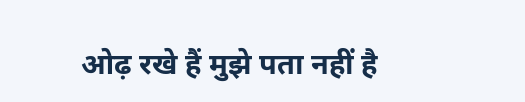ओढ़ रखे हैं मुझे पता नहीं है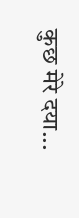कुछ मेरे दया...